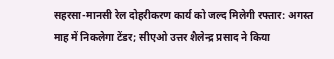सहरसा-मानसी रेल दोहरीकरण कार्य को जल्द मिलेगी रफ्तार: अगस्त माह में निकलेगा टेंडर; सीएओ उत्तर शैलेन्द्र प्रसाद ने किया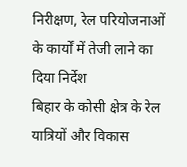निरीक्षण, रेल परियोजनाओं के कार्यों में तेजी लाने का दिया निर्देश
बिहार के कोसी क्षेत्र के रेल यात्रियों और विकास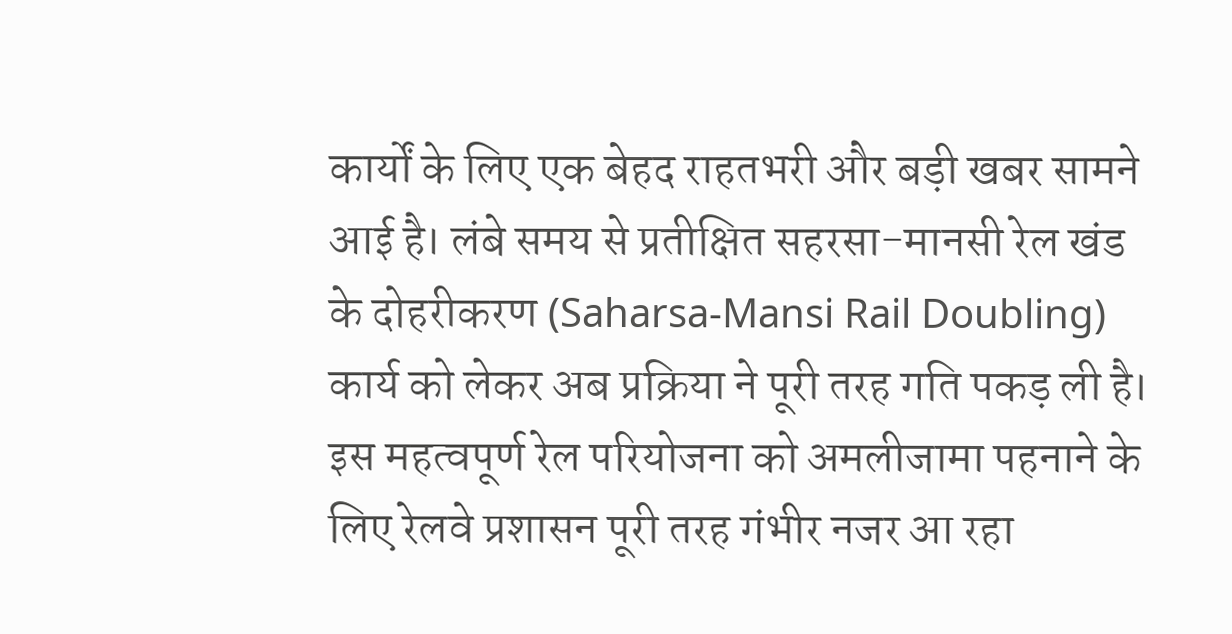कार्यों के लिए एक बेहद राहतभरी और बड़ी खबर सामने आई है। लंबे समय से प्रतीक्षित सहरसा-मानसी रेल खंड के दोहरीकरण (Saharsa-Mansi Rail Doubling) कार्य को लेकर अब प्रक्रिया ने पूरी तरह गति पकड़ ली है। इस महत्वपूर्ण रेल परियोजना को अमलीजामा पहनाने के लिए रेलवे प्रशासन पूरी तरह गंभीर नजर आ रहा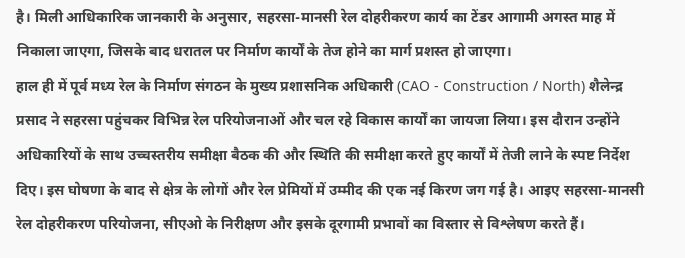है। मिली आधिकारिक जानकारी के अनुसार, सहरसा-मानसी रेल दोहरीकरण कार्य का टेंडर आगामी अगस्त माह में निकाला जाएगा, जिसके बाद धरातल पर निर्माण कार्यों के तेज होने का मार्ग प्रशस्त हो जाएगा।
हाल ही में पूर्व मध्य रेल के निर्माण संगठन के मुख्य प्रशासनिक अधिकारी (CAO - Construction / North) शैलेन्द्र प्रसाद ने सहरसा पहुंचकर विभिन्न रेल परियोजनाओं और चल रहे विकास कार्यों का जायजा लिया। इस दौरान उन्होंने अधिकारियों के साथ उच्चस्तरीय समीक्षा बैठक की और स्थिति की समीक्षा करते हुए कार्यों में तेजी लाने के स्पष्ट निर्देश दिए। इस घोषणा के बाद से क्षेत्र के लोगों और रेल प्रेमियों में उम्मीद की एक नई किरण जग गई है। आइए सहरसा-मानसी रेल दोहरीकरण परियोजना, सीएओ के निरीक्षण और इसके दूरगामी प्रभावों का विस्तार से विश्लेषण करते हैं।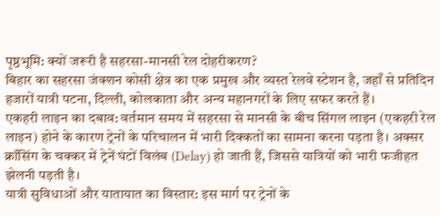पृष्ठभूमि: क्यों जरूरी है सहरसा-मानसी रेल दोहरीकरण?
बिहार का सहरसा जंक्शन कोसी क्षेत्र का एक प्रमुख और व्यस्त रेलवे स्टेशन है, जहाँ से प्रतिदिन हजारों यात्री पटना, दिल्ली, कोलकाता और अन्य महानगरों के लिए सफर करते हैं।
एकहरी लाइन का दबाव: वर्तमान समय में सहरसा से मानसी के बीच सिंगल लाइन (एकहरी रेल लाइन) होने के कारण ट्रेनों के परिचालन में भारी दिक्कतों का सामना करना पड़ता है। अक्सर क्रॉसिंग के चक्कर में ट्रेनें घंटों विलंब (Delay) हो जाती हैं, जिससे यात्रियों को भारी फजीहत झेलनी पड़ती है।
यात्री सुविधाओं और यातायात का विस्तार: इस मार्ग पर ट्रेनों के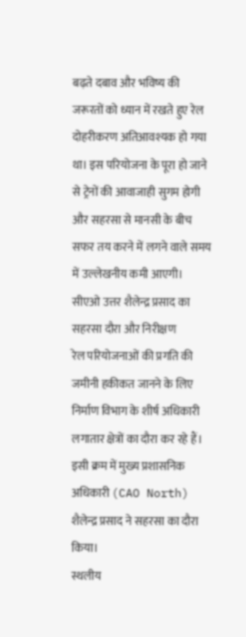बढ़ते दबाव और भविष्य की जरूरतों को ध्यान में रखते हुए रेल दोहरीकरण अतिआवश्यक हो गया था। इस परियोजना के पूरा हो जाने से ट्रेनों की आवाजाही सुगम होगी और सहरसा से मानसी के बीच सफर तय करने में लगने वाले समय में उल्लेखनीय कमी आएगी।
सीएओ उत्तर शैलेन्द्र प्रसाद का सहरसा दौरा और निरीक्षण
रेल परियोजनाओं की प्रगति की जमीनी हकीकत जानने के लिए निर्माण विभाग के शीर्ष अधिकारी लगातार क्षेत्रों का दौरा कर रहे हैं। इसी क्रम में मुख्य प्रशासनिक अधिकारी (CAO North) शैलेन्द्र प्रसाद ने सहरसा का दौरा किया।
स्थलीय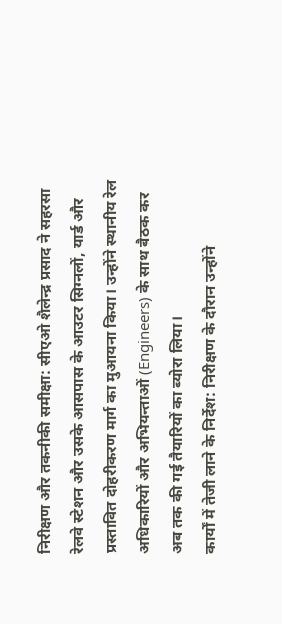निरीक्षण और तकनीकी समीक्षा: सीएओ शैलेन्द्र प्रसाद ने सहरसा रेलवे स्टेशन और उसके आसपास के आउटर सिग्नलों, यार्ड और प्रस्तावित दोहरीकरण मार्ग का मुआयना किया। उन्होंने स्थानीय रेल अधिकारियों और अभियन्ताओं (Engineers) के साथ बैठक कर अब तक की गई तैयारियों का ब्योरा लिया।
कार्यों में तेजी लाने के निर्देश: निरीक्षण के दौरान उन्होंने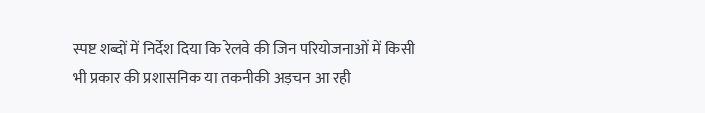स्पष्ट शब्दों में निर्देश दिया कि रेलवे की जिन परियोजनाओं में किसी भी प्रकार की प्रशासनिक या तकनीकी अड़चन आ रही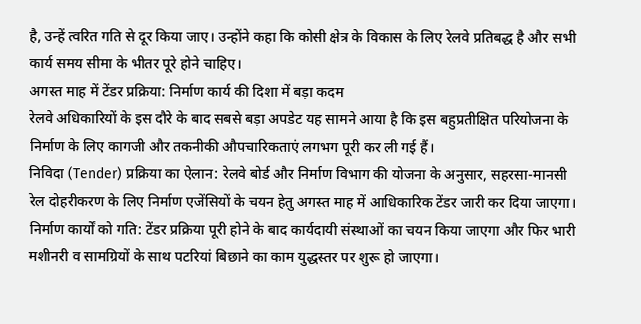है, उन्हें त्वरित गति से दूर किया जाए। उन्होंने कहा कि कोसी क्षेत्र के विकास के लिए रेलवे प्रतिबद्ध है और सभी कार्य समय सीमा के भीतर पूरे होने चाहिए।
अगस्त माह में टेंडर प्रक्रिया: निर्माण कार्य की दिशा में बड़ा कदम
रेलवे अधिकारियों के इस दौरे के बाद सबसे बड़ा अपडेट यह सामने आया है कि इस बहुप्रतीक्षित परियोजना के निर्माण के लिए कागजी और तकनीकी औपचारिकताएं लगभग पूरी कर ली गई हैं।
निविदा (Tender) प्रक्रिया का ऐलान: रेलवे बोर्ड और निर्माण विभाग की योजना के अनुसार, सहरसा-मानसी रेल दोहरीकरण के लिए निर्माण एजेंसियों के चयन हेतु अगस्त माह में आधिकारिक टेंडर जारी कर दिया जाएगा।
निर्माण कार्यों को गति: टेंडर प्रक्रिया पूरी होने के बाद कार्यदायी संस्थाओं का चयन किया जाएगा और फिर भारी मशीनरी व सामग्रियों के साथ पटरियां बिछाने का काम युद्धस्तर पर शुरू हो जाएगा।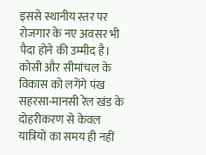इससे स्थानीय स्तर पर रोजगार के नए अवसर भी पैदा होने की उम्मीद है।
कोसी और सीमांचल के विकास को लगेंगे पंख
सहरसा-मानसी रेल खंड के दोहरीकरण से केवल यात्रियों का समय ही नहीं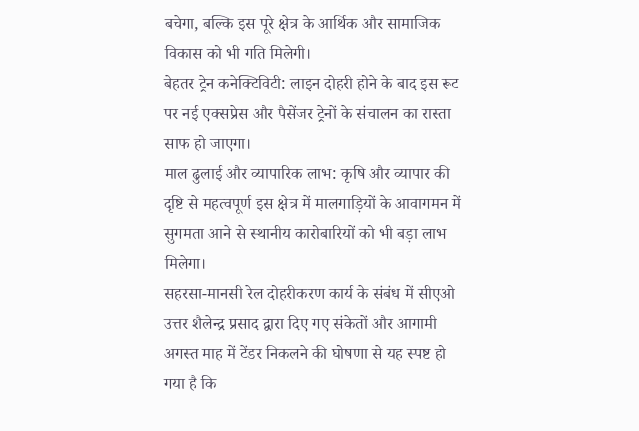बचेगा, बल्कि इस पूरे क्षेत्र के आर्थिक और सामाजिक विकास को भी गति मिलेगी।
बेहतर ट्रेन कनेक्टिविटी: लाइन दोहरी होने के बाद इस रूट पर नई एक्सप्रेस और पैसेंजर ट्रेनों के संचालन का रास्ता साफ हो जाएगा।
माल ढुलाई और व्यापारिक लाभ: कृषि और व्यापार की दृष्टि से महत्वपूर्ण इस क्षेत्र में मालगाड़ियों के आवागमन में सुगमता आने से स्थानीय कारोबारियों को भी बड़ा लाभ मिलेगा।
सहरसा-मानसी रेल दोहरीकरण कार्य के संबंध में सीएओ उत्तर शैलेन्द्र प्रसाद द्वारा दिए गए संकेतों और आगामी अगस्त माह में टेंडर निकलने की घोषणा से यह स्पष्ट हो गया है कि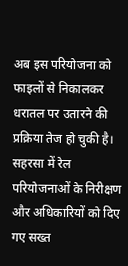अब इस परियोजना को फाइलों से निकालकर धरातल पर उतारने की प्रक्रिया तेज हो चुकी है। सहरसा में रेल परियोजनाओं के निरीक्षण और अधिकारियों को दिए गए सख्त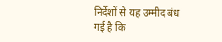निर्देशों से यह उम्मीद बंध गई है कि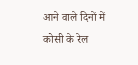आने वाले दिनों में कोसी के रेल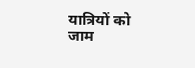यात्रियों को जाम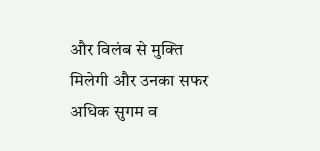और विलंब से मुक्ति मिलेगी और उनका सफर अधिक सुगम व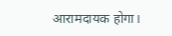आरामदायक होगा।